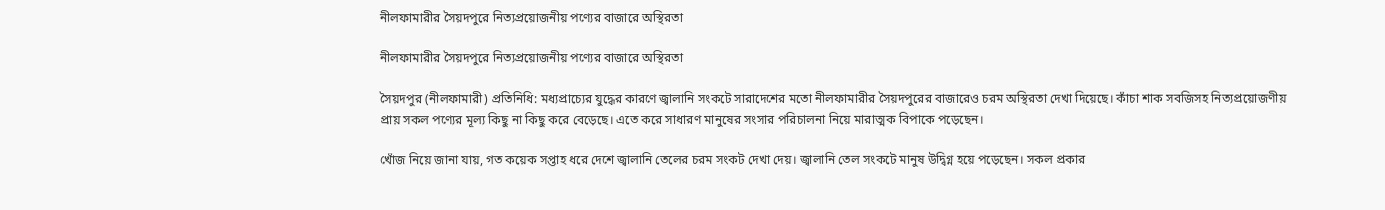নীলফামারীর সৈয়দপুরে নিত্যপ্রয়োজনীয় পণ্যের বাজারে অস্থিরতা

নীলফামারীর সৈয়দপুরে নিত্যপ্রয়োজনীয় পণ্যের বাজারে অস্থিরতা

সৈয়দপুর (নীলফামারী) প্রতিনিধি: মধ্যপ্রাচ্যের যুদ্ধের কারণে জ্বালানি সংকটে সারাদেশের মতো নীলফামারীর সৈয়দপুরের বাজারেও চরম অস্থিরতা দেখা দিয়েছে। কাঁচা শাক সবজিসহ নিত্যপ্রয়োজণীয় প্রায় সকল পণ্যের মূল্য কিছু না কিছু করে বেড়েছে। এতে করে সাধারণ মানুষের সংসার পরিচালনা নিয়ে মারাত্মক বিপাকে পড়েছেন।

খোঁজ নিয়ে জানা যায়, গত কয়েক সপ্তাহ ধরে দেশে জ্বালানি তেলের চরম সংকট দেখা দেয়। জ্বালানি তেল সংকটে মানুষ উদ্বিগ্ন হয়ে পড়েছেন। সকল প্রকার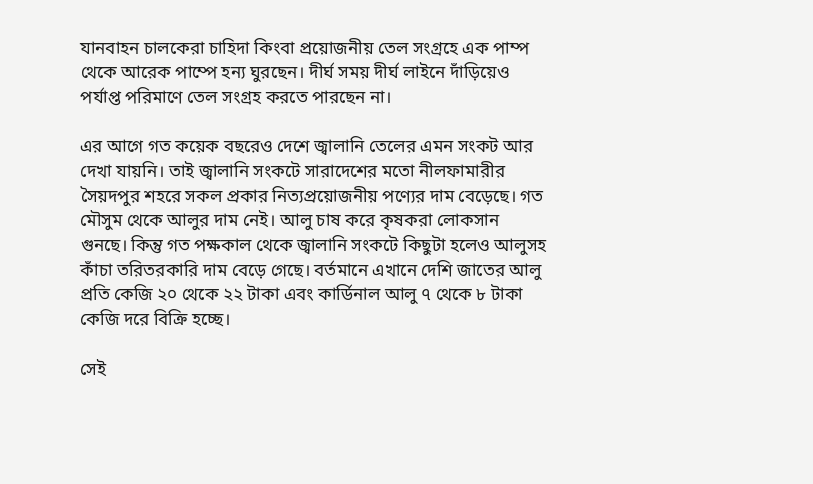যানবাহন চালকেরা চাহিদা কিংবা প্রয়োজনীয় তেল সংগ্রহে এক পাম্প থেকে আরেক পাম্পে হন্য ঘুরছেন। দীর্ঘ সময় দীর্ঘ লাইনে দাঁড়িয়েও পর্যাপ্ত পরিমাণে তেল সংগ্রহ করতে পারছেন না।

এর আগে গত কয়েক বছরেও দেশে জ্বালানি তেলের এমন সংকট আর দেখা যায়নি। তাই জ্বালানি সংকটে সারাদেশের মতো নীলফামারীর সৈয়দপুর শহরে সকল প্রকার নিত্যপ্রয়োজনীয় পণ্যের দাম বেড়েছে। গত মৌসুম থেকে আলুর দাম নেই। আলু চাষ করে কৃষকরা লোকসান গুনছে। কিন্তু গত পক্ষকাল থেকে জ্বালানি সংকটে কিছুটা হলেও আলুসহ কাঁচা তরিতরকারি দাম বেড়ে গেছে। বর্তমানে এখানে দেশি জাতের আলু প্রতি কেজি ২০ থেকে ২২ টাকা এবং কার্ডিনাল আলু ৭ থেকে ৮ টাকা কেজি দরে বিক্রি হচ্ছে।

সেই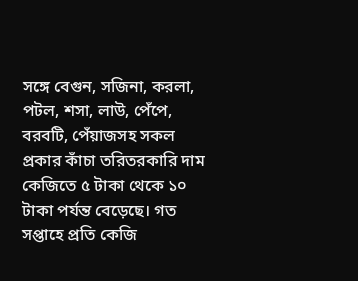সঙ্গে বেগুন, সজিনা, করলা, পটল, শসা, লাউ, পেঁপে, বরবটি, পেঁয়াজসহ সকল প্রকার কাঁচা তরিতরকারি দাম কেজিতে ৫ টাকা থেকে ১০ টাকা পর্যন্ত বেড়েছে। গত সপ্তাহে প্রতি কেজি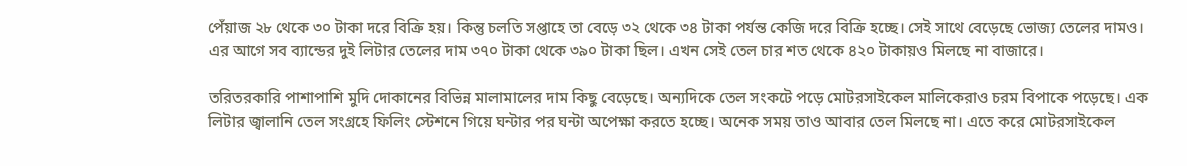পেঁয়াজ ২৮ থেকে ৩০ টাকা দরে বিক্রি হয়। কিন্তু চলতি সপ্তাহে তা বেড়ে ৩২ থেকে ৩৪ টাকা পর্যন্ত কেজি দরে বিক্রি হচ্ছে। সেই সাথে বেড়েছে ভোজ্য তেলের দামও। এর আগে সব ব্যান্ডের দুই লিটার তেলের দাম ৩৭০ টাকা থেকে ৩৯০ টাকা ছিল। এখন সেই তেল চার শত থেকে ৪২০ টাকায়ও মিলছে না বাজারে।

তরিতরকারি পাশাপাশি মুদি দোকানের বিভিন্ন মালামালের দাম কিছু বেড়েছে। অন্যদিকে তেল সংকটে পড়ে মোটরসাইকেল মালিকেরাও চরম বিপাকে পড়েছে। এক লিটার জ্বালানি তেল সংগ্রহে ফিলিং স্টেশনে গিয়ে ঘন্টার পর ঘন্টা অপেক্ষা করতে হচ্ছে। অনেক সময় তাও আবার তেল মিলছে না। এতে করে মোটরসাইকেল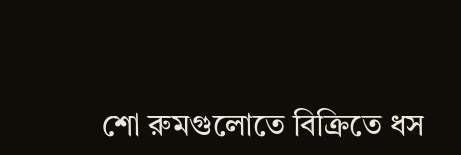শো রুমগুলোতে বিক্রিতে ধস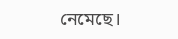নেমেছে।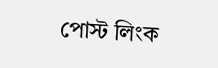পোস্ট লিংক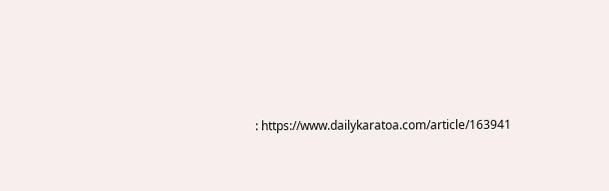: https://www.dailykaratoa.com/article/163941